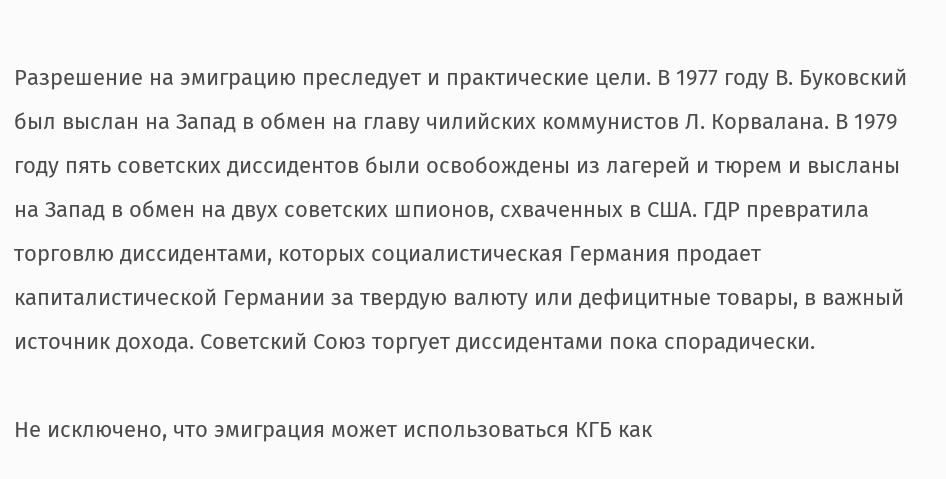Разрешение на эмиграцию преследует и практические цели. В 1977 году В. Буковский был выслан на Запад в обмен на главу чилийских коммунистов Л. Корвалана. В 1979 году пять советских диссидентов были освобождены из лагерей и тюрем и высланы на Запад в обмен на двух советских шпионов, схваченных в США. ГДР превратила торговлю диссидентами, которых социалистическая Германия продает капиталистической Германии за твердую валюту или дефицитные товары, в важный источник дохода. Советский Союз торгует диссидентами пока спорадически.

Не исключено, что эмиграция может использоваться КГБ как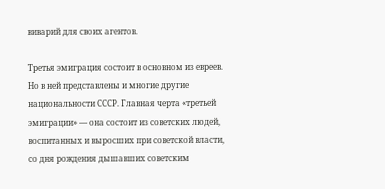виварий для своих агентов.

Третья эмиграция состоит в основном из евреев. Но в ней представлены и многие другие национальности СССР. Главная черта «третьей эмиграции» — она состоит из советских людей, воспитанных и выросших при советской власти, со дня рождения дышавших советским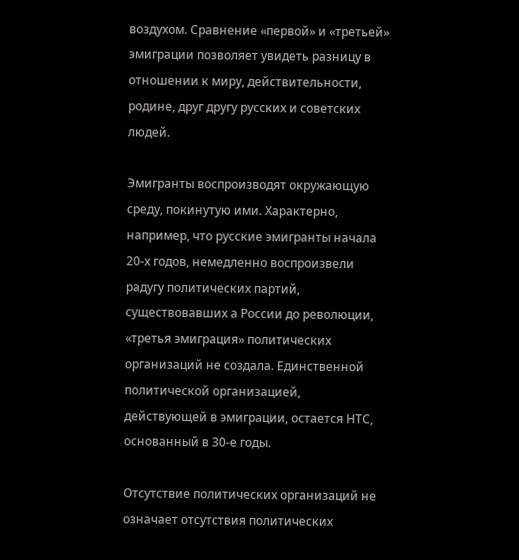воздухом. Сравнение «первой» и «третьей» эмиграции позволяет увидеть разницу в отношении к миру, действительности, родине, друг другу русских и советских людей.

Эмигранты воспроизводят окружающую среду, покинутую ими. Характерно, например, что русские эмигранты начала 20-х годов, немедленно воспроизвели радугу политических партий, существовавших а России до революции, «третья эмиграция» политических организаций не создала. Единственной политической организацией, действующей в эмиграции, остается НТС, основанный в 30-е годы.

Отсутствие политических организаций не означает отсутствия политических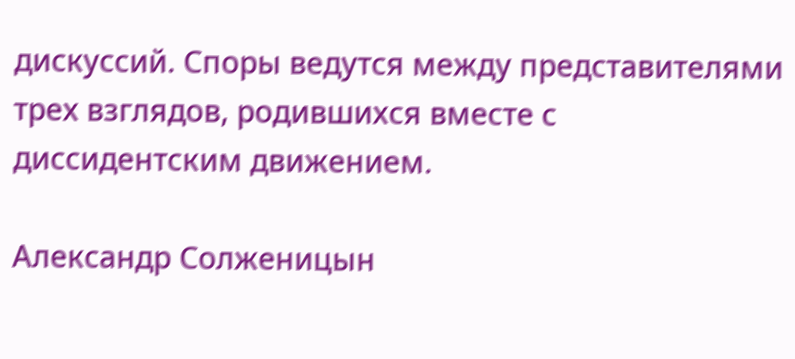дискуссий. Споры ведутся между представителями трех взглядов, родившихся вместе с диссидентским движением.

Александр Солженицын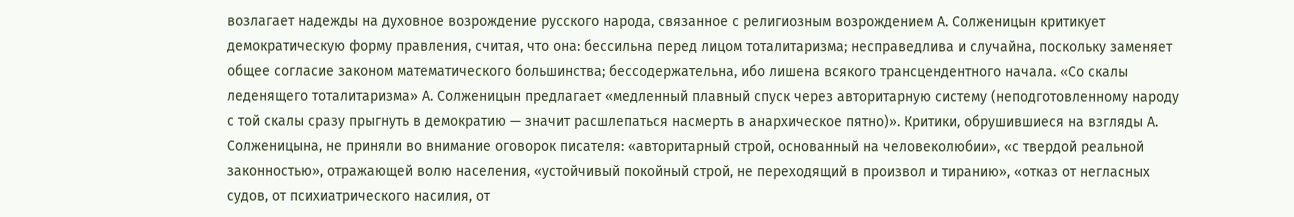возлагает надежды на духовное возрождение русского народа, связанное с религиозным возрождением А. Солженицын критикует демократическую форму правления, считая, что она: бессильна перед лицом тоталитаризма; несправедлива и случайна, поскольку заменяет общее согласие законом математического большинства; бессодержательна, ибо лишена всякого трансцендентного начала. «Со скалы леденящего тоталитаризма» А. Солженицын предлагает «медленный плавный спуск через авторитарную систему (неподготовленному народу с той скалы сразу прыгнуть в демократию — значит расшлепаться насмерть в анархическое пятно)». Критики, обрушившиеся на взгляды А. Солженицына, не приняли во внимание оговорок писателя: «авторитарный строй, основанный на человеколюбии», «с твердой реальной законностью», отражающей волю населения, «устойчивый покойный строй, не переходящий в произвол и тиранию», «отказ от негласных судов, от психиатрического насилия, от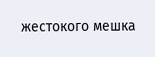жестокого мешка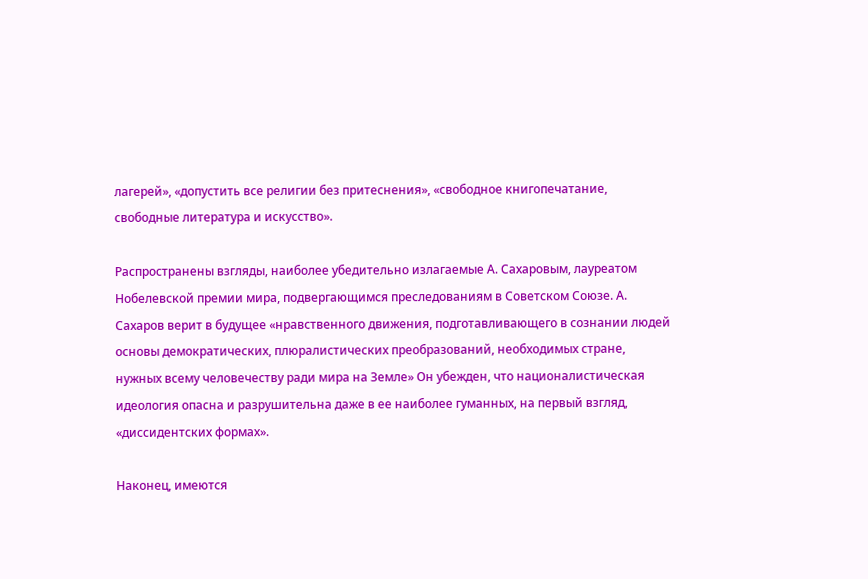лагерей», «допустить все религии без притеснения», «свободное книгопечатание, свободные литература и искусство».

Распространены взгляды, наиболее убедительно излагаемые А. Сахаровым, лауреатом Нобелевской премии мира, подвергающимся преследованиям в Советском Союзе. А. Сахаров верит в будущее «нравственного движения, подготавливающего в сознании людей основы демократических, плюралистических преобразований, необходимых стране, нужных всему человечеству ради мира на Земле» Он убежден, что националистическая идеология опасна и разрушительна даже в ее наиболее гуманных, на первый взгляд, «диссидентских формах».

Наконец, имеются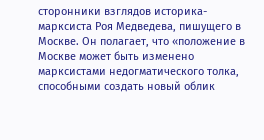сторонники взглядов историка-марксиста Роя Медведева, пишущего в Москве. Он полагает, что «положение в Москве может быть изменено марксистами недогматического толка, способными создать новый облик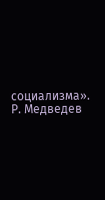социализма». Р. Медведев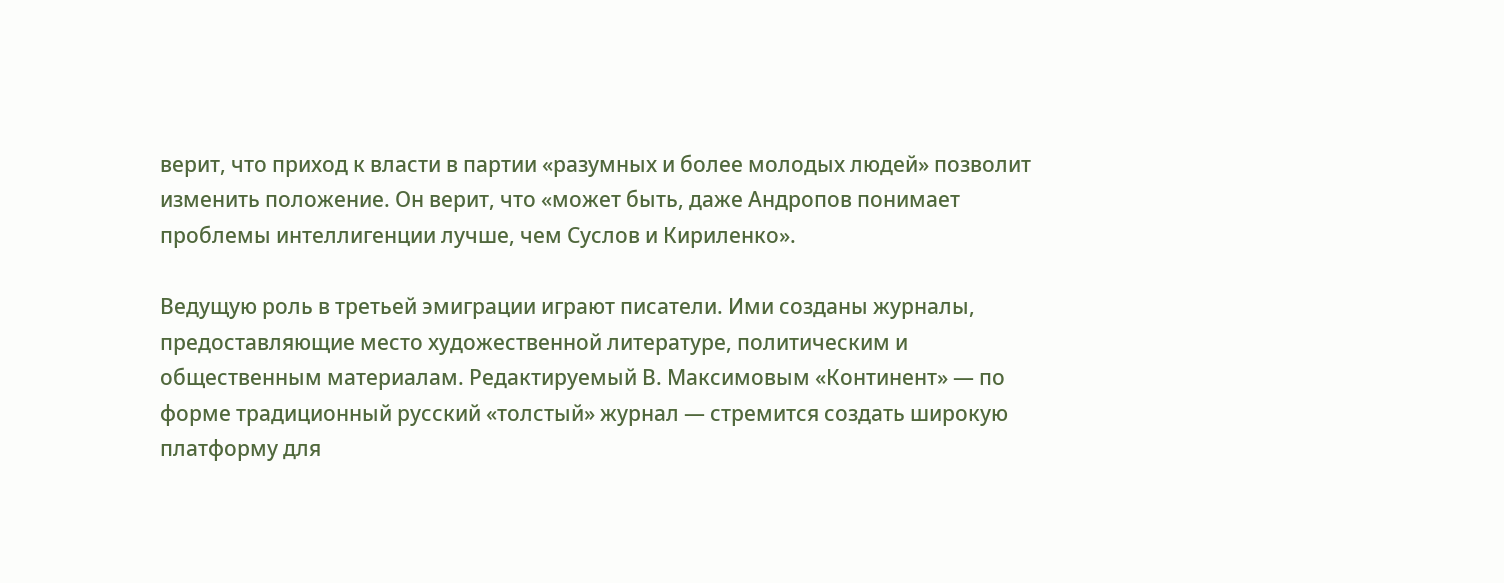верит, что приход к власти в партии «разумных и более молодых людей» позволит изменить положение. Он верит, что «может быть, даже Андропов понимает проблемы интеллигенции лучше, чем Суслов и Кириленко».

Ведущую роль в третьей эмиграции играют писатели. Ими созданы журналы, предоставляющие место художественной литературе, политическим и общественным материалам. Редактируемый В. Максимовым «Континент» — по форме традиционный русский «толстый» журнал — стремится создать широкую платформу для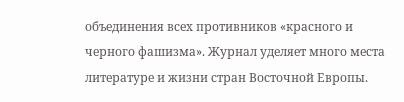объединения всех противников «красного и черного фашизма». Журнал уделяет много места литературе и жизни стран Восточной Европы.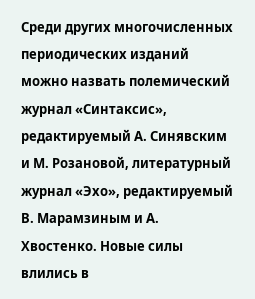Среди других многочисленных периодических изданий можно назвать полемический журнал «Синтаксис», редактируемый А. Синявским и М. Розановой, литературный журнал «Эхо», редактируемый В. Марамзиным и А. Хвостенко. Новые силы влились в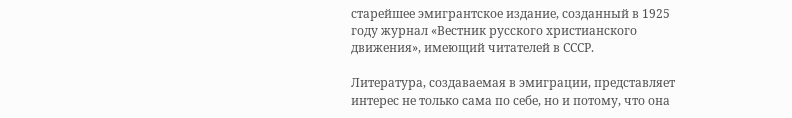старейшее эмигрантское издание, созданный в 1925 году журнал «Вестник русского христианского движения», имеющий читателей в СССР.

Литература, создаваемая в эмиграции, представляет интерес не только сама по себе, но и потому, что она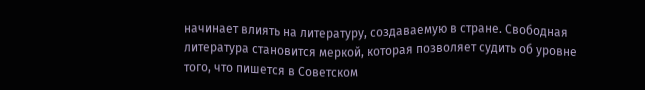начинает влиять на литературу, создаваемую в стране. Свободная литература становится меркой, которая позволяет судить об уровне того, что пишется в Советском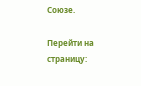Союзе.

Перейти на страницу: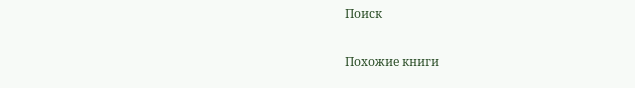Поиск

Похожие книги